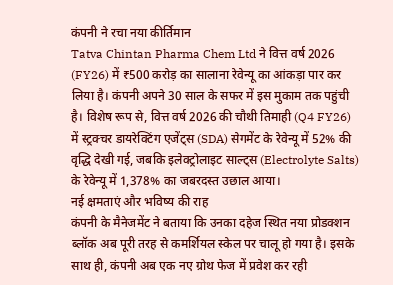कंपनी ने रचा नया कीर्तिमान
Tatva Chintan Pharma Chem Ltd ने वित्त वर्ष 2026 (FY26) में ₹500 करोड़ का सालाना रेवेन्यू का आंकड़ा पार कर लिया है। कंपनी अपने 30 साल के सफर में इस मुकाम तक पहुंची है। विशेष रूप से, वित्त वर्ष 2026 की चौथी तिमाही (Q4 FY26) में स्ट्रक्चर डायरेक्टिंग एजेंट्स (SDA) सेगमेंट के रेवेन्यू में 52% की वृद्धि देखी गई, जबकि इलेक्ट्रोलाइट साल्ट्स (Electrolyte Salts) के रेवेन्यू में 1,378% का जबरदस्त उछाल आया।
नई क्षमताएं और भविष्य की राह
कंपनी के मैनेजमेंट ने बताया कि उनका दहेज स्थित नया प्रोडक्शन ब्लॉक अब पूरी तरह से कमर्शियल स्केल पर चालू हो गया है। इसके साथ ही, कंपनी अब एक नए ग्रोथ फेज में प्रवेश कर रही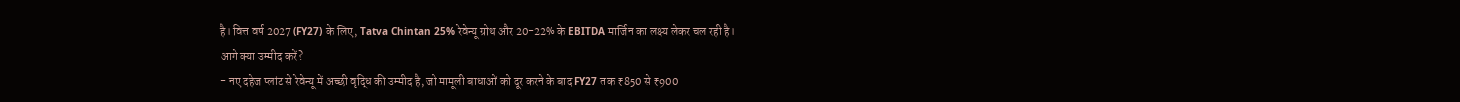है। वित्त वर्ष 2027 (FY27) के लिए, Tatva Chintan 25% रेवेन्यू ग्रोथ और 20-22% के EBITDA मार्जिन का लक्ष्य लेकर चल रही है।
आगे क्या उम्मीद करें?
- नए दहेज प्लांट से रेवेन्यू में अच्छी वृद्धि की उम्मीद है, जो मामूली बाधाओं को दूर करने के बाद FY27 तक ₹850 से ₹900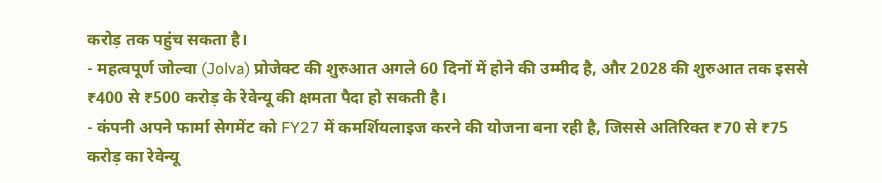करोड़ तक पहुंच सकता है।
- महत्वपूर्ण जोल्वा (Jolva) प्रोजेक्ट की शुरुआत अगले 60 दिनों में होने की उम्मीद है, और 2028 की शुरुआत तक इससे ₹400 से ₹500 करोड़ के रेवेन्यू की क्षमता पैदा हो सकती है।
- कंपनी अपने फार्मा सेगमेंट को FY27 में कमर्शियलाइज करने की योजना बना रही है, जिससे अतिरिक्त ₹70 से ₹75 करोड़ का रेवेन्यू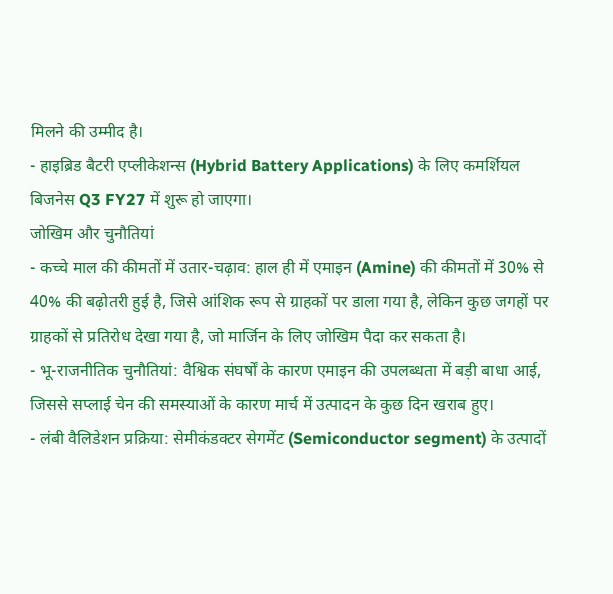मिलने की उम्मीद है।
- हाइब्रिड बैटरी एप्लीकेशन्स (Hybrid Battery Applications) के लिए कमर्शियल बिजनेस Q3 FY27 में शुरू हो जाएगा।
जोखिम और चुनौतियां
- कच्चे माल की कीमतों में उतार-चढ़ाव: हाल ही में एमाइन (Amine) की कीमतों में 30% से 40% की बढ़ोतरी हुई है, जिसे आंशिक रूप से ग्राहकों पर डाला गया है, लेकिन कुछ जगहों पर ग्राहकों से प्रतिरोध देखा गया है, जो मार्जिन के लिए जोखिम पैदा कर सकता है।
- भू-राजनीतिक चुनौतियां: वैश्विक संघर्षों के कारण एमाइन की उपलब्धता में बड़ी बाधा आई, जिससे सप्लाई चेन की समस्याओं के कारण मार्च में उत्पादन के कुछ दिन खराब हुए।
- लंबी वैलिडेशन प्रक्रिया: सेमीकंडक्टर सेगमेंट (Semiconductor segment) के उत्पादों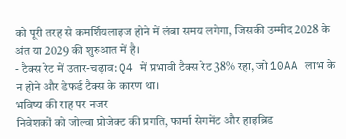को पूरी तरह से कमर्शियलाइज होने में लंबा समय लगेगा, जिसकी उम्मीद 2028 के अंत या 2029 की शुरुआत में है।
- टैक्स रेट में उतार-चढ़ाव: Q4 में प्रभावी टैक्स रेट 38% रहा, जो 10AA लाभ के न होने और डेफर्ड टैक्स के कारण था।
भविष्य की राह पर नजर
निवेशकों को जोल्वा प्रोजेक्ट की प्रगति, फार्मा सेगमेंट और हाइब्रिड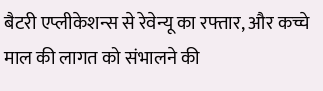बैटरी एप्लीकेशन्स से रेवेन्यू का रफ्तार, और कच्चे माल की लागत को संभालने की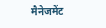मैनेजमेंट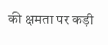की क्षमता पर कड़ी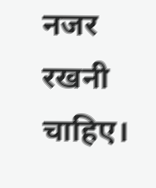नजर रखनी चाहिए।